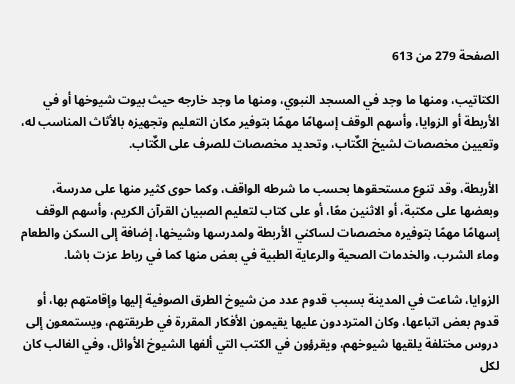الصفحة 279 من 613

الكتاتيب، ومنها ما وجد في المسجد النبوي، ومنها ما وجد خارجه حيث بيوت شيوخها أو في الأربطة أو الزوايا، وأسهم الوقف إسهامًا مهمًا بتوفير مكان التعليم وتجهيزه بالأثاث المناسب له، وتعيين مخصصات لشيخ الكٌتاب، وتحديد مخصصات للصرف على الكٌتاب.

الأربطة، وقد تنوع مستحقوها بحسب ما شرطه الواقف، وكما حوى كثير منها على مدرسة، وبعضها على مكتبة، أو الاثنين معًا، أو على كتاب لتعليم الصبيان القرآن الكريم، وأسهم الوقف إسهامًا مهمًا بتوفيره مخصصات لساكني الأربطة ولمدرسها وشيخها، إضافة إلى السكن والطعام وماء الشرب، والخدمات الصحية والرعاية الطبية في بعض منها كما في رباط عزت باشا.

الزوايا، شاعت في المدينة بسبب قدوم عدد من شيوخ الطرق الصوفية إليها وإقامتهم بها، أو قدوم بعض اتباعها، وكان المترددون عليها يقيمون الأفكار المقررة في طريقتهم، ويستمعون إلى دروس مختلفة يلقيها شيوخهم، ويقرؤون في الكتب التي ألفها الشيوخ الأوائل، وفي الغالب كان لكل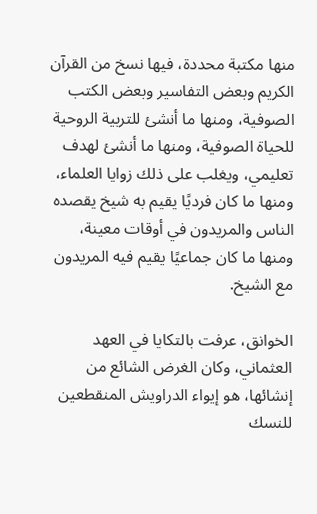منها مكتبة محددة، فيها نسخ من القرآن الكريم وبعض التفاسير وبعض الكتب الصوفية، ومنها ما أنشئ للتربية الروحية للحياة الصوفية، ومنها ما أنشئ لهدف تعليمي، ويغلب على ذلك زوايا العلماء، ومنها ما كان فرديًا يقيم به شيخ يقصده الناس والمريدون في أوقات معينة، ومنها ما كان جماعيًا يقيم فيه المريدون مع الشيخ.

الخوانق، عرفت بالتكايا في العهد العثماني، وكان الغرض الشائع من إنشائها، هو إيواء الدراويش المنقطعين للنسك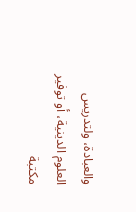والعبادة، ولتدريس العلوم الدينية، أو توفير مكتبة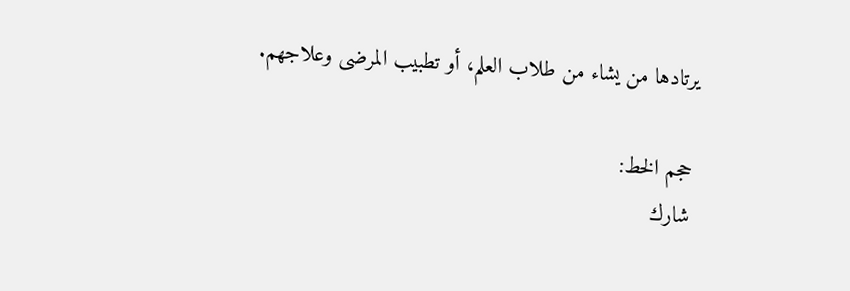يرتادها من يشاء من طلاب العلم، أو تطبيب المرضى وعلاجهم.

حجم الخط:
شارك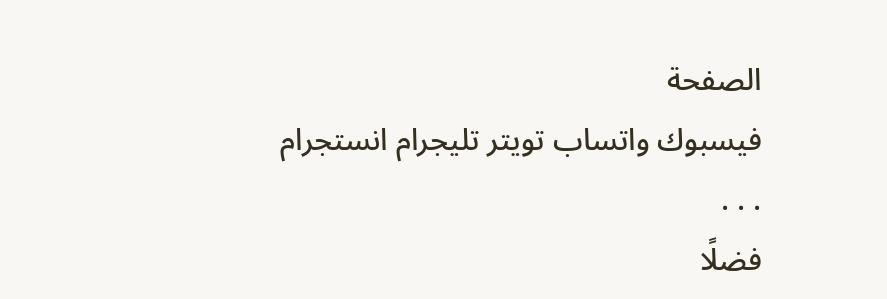الصفحة
فيسبوك واتساب تويتر تليجرام انستجرام
. . .
فضلًا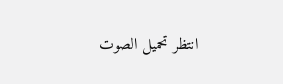انتظر تحميل الصوت